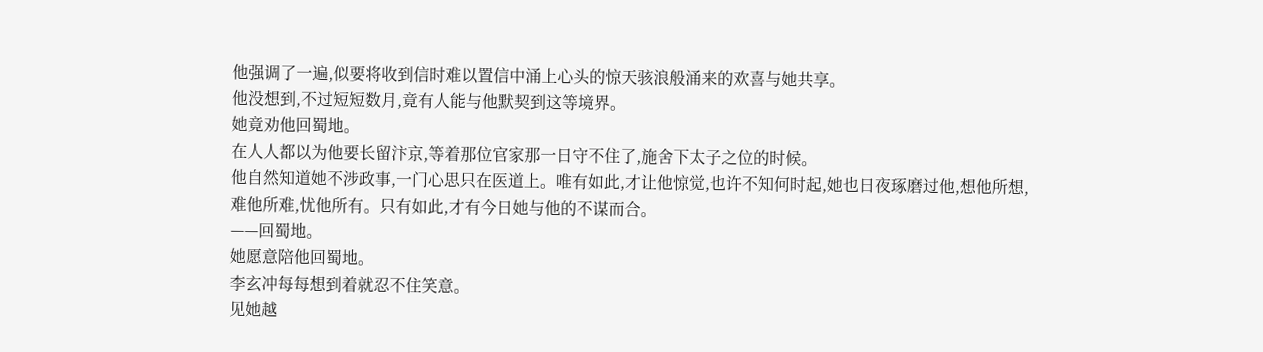他强调了一遍,似要将收到信时难以置信中涌上心头的惊天骇浪般涌来的欢喜与她共享。
他没想到,不过短短数月,竟有人能与他默契到这等境界。
她竟劝他回蜀地。
在人人都以为他要长留汴京,等着那位官家那一日守不住了,施舍下太子之位的时候。
他自然知道她不涉政事,一门心思只在医道上。唯有如此,才让他惊觉,也许不知何时起,她也日夜琢磨过他,想他所想,难他所难,忧他所有。只有如此,才有今日她与他的不谋而合。
——回蜀地。
她愿意陪他回蜀地。
李玄冲每每想到着就忍不住笑意。
见她越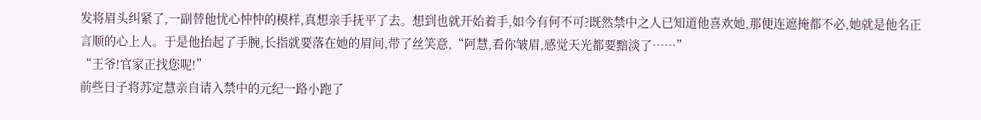发将眉头纠紧了,一副替他忧心忡忡的模样,真想亲手抚平了去。想到也就开始着手,如今有何不可?既然禁中之人已知道他喜欢她,那便连遮掩都不必,她就是他名正言顺的心上人。于是他抬起了手腕,长指就要落在她的眉间,带了丝笑意,“阿慧,看你皱眉,感觉天光都要黯淡了……”
“王爷!官家正找您呢!”
前些日子将苏定慧亲自请入禁中的元纪一路小跑了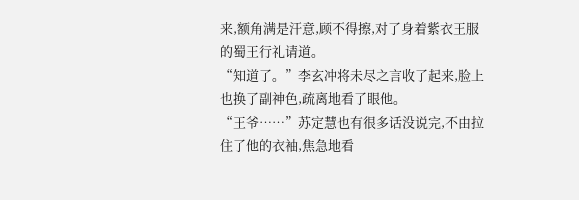来,额角满是汗意,顾不得擦,对了身着紫衣王服的蜀王行礼请道。
“知道了。”李玄冲将未尽之言收了起来,脸上也换了副神色,疏离地看了眼他。
“王爷……”苏定慧也有很多话没说完,不由拉住了他的衣袖,焦急地看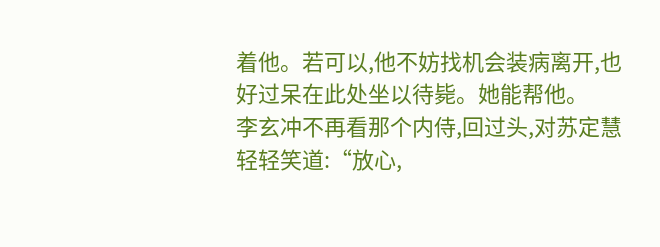着他。若可以,他不妨找机会装病离开,也好过呆在此处坐以待毙。她能帮他。
李玄冲不再看那个内侍,回过头,对苏定慧轻轻笑道:“放心,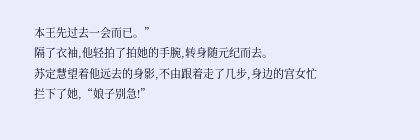本王先过去一会而已。”
隔了衣袖,他轻拍了拍她的手腕,转身随元纪而去。
苏定慧望着他远去的身影,不由跟着走了几步,身边的宫女忙拦下了她,“娘子别急!”